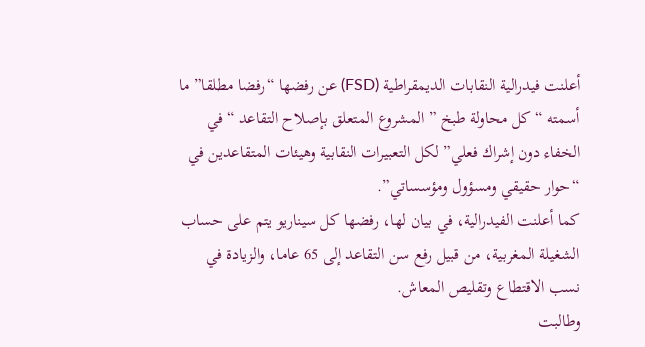أعلنت فيدرالية النقابات الديمقراطية (FSD) عن رفضها “رفضا مطلقا” ما أسمته “كل محاولة طبخ ” المشروع المتعلق بإصلاح التقاعد “في الخفاء دون إشراك فعلي” لكل التعبيرات النقابية وهيئات المتقاعدين في “حوار حقيقي ومسؤول ومؤسساتي”.
كما أعلنت الفيدرالية، في بيان لها، رفضها كل سيناريو يتم على حساب الشغيلة المغربية، من قبيل رفع سن التقاعد إلى 65 عاما، والزيادة في نسب الاقتطاع وتقليص المعاش.
وطالبت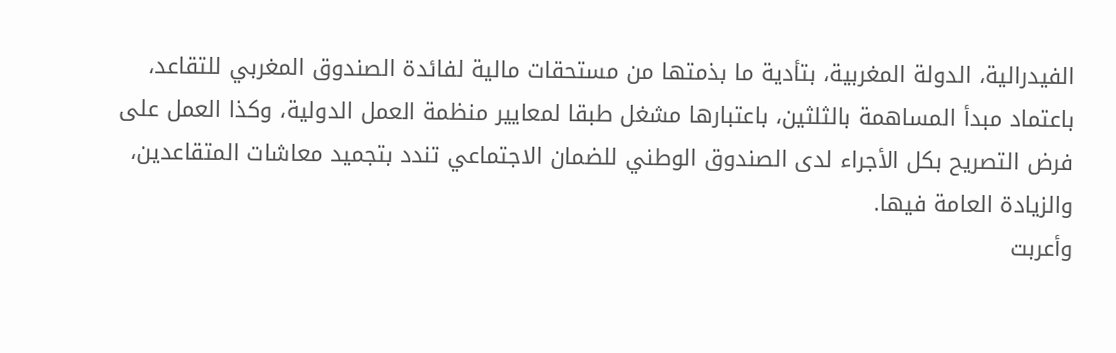الفيدرالية، الدولة المغربية، بتأدية ما بذمتها من مستحقات مالية لفائدة الصندوق المغربي للتقاعد، باعتماد مبدأ المساهمة بالثلثين، باعتبارها مشغل طبقا لمعايير منظمة العمل الدولية، وكذا العمل على فرض التصريح بكل الأجراء لدى الصندوق الوطني للضمان الاجتماعي تندد بتجميد معاشات المتقاعدين، والزيادة العامة فيها.
وأعربت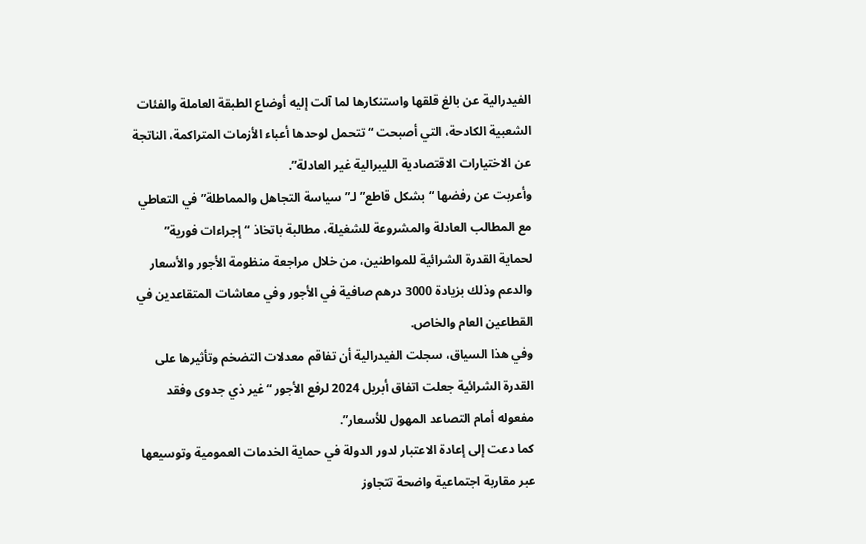الفيدرالية عن بالغ قلقها واستنكارها لما آلت إليه أوضاع الطبقة العاملة والفئات الشعبية الكادحة، التي أصبحت “تتحمل لوحدها أعباء الأزمات المتراكمة، الناتجة عن الاختيارات الاقتصادية الليبرالية غير العادلة”.
وأعربت عن رفضها “بشكل قاطع” لـ”سياسة التجاهل والمماطلة” في التعاطي مع المطالب العادلة والمشروعة للشغيلة، مطالبة باتخاذ “إجراءات فورية” لحماية القدرة الشرائية للمواطنين، من خلال مراجعة منظومة الأجور والأسعار والدعم وذلك بزيادة 3000 درهم صافية في الأجور وفي معاشات المتقاعدين في القطاعين العام والخاص.
وفي هذا السياق، سجلت الفيدرالية أن تفاقم معدلات التضخم وتأثيرها على القدرة الشرائية جعلت اتفاق أبريل 2024 لرفع الأجور “غير ذي جدوى وفقد مفعوله أمام التصاعد المهول للأسعار”.
كما دعت إلى إعادة الاعتبار لدور الدولة في حماية الخدمات العمومية وتوسيعها عبر مقاربة اجتماعية واضحة تتجاوز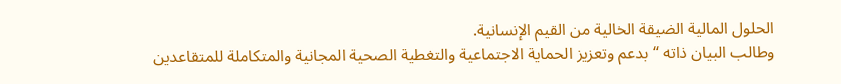الحلول المالية الضيقة الخالية من القيم الإنسانية.
وطالب البيان ذاته “بدعم وتعزيز الحماية الاجتماعية والتغطية الصحية المجانية والمتكاملة للمتقاعدين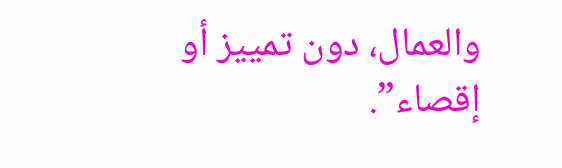والعمال، دون تمييز أو إقصاء”.